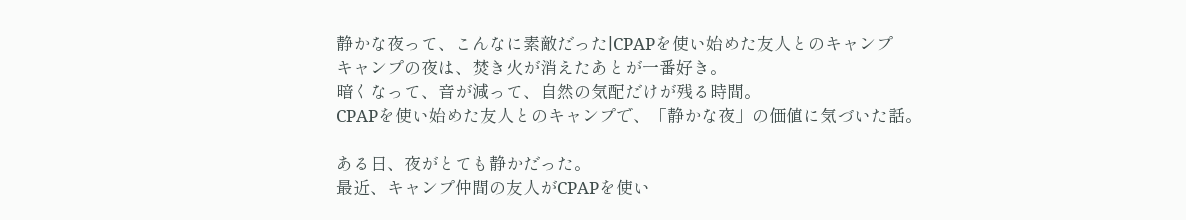静かな夜って、こんなに素敵だった|CPAPを使い始めた友人とのキャンプ
キャンプの夜は、焚き火が消えたあとが一番好き。
暗くなって、音が減って、自然の気配だけが残る時間。
CPAPを使い始めた友人とのキャンプで、「静かな夜」の価値に気づいた話。

ある日、夜がとても静かだった。
最近、キャンプ仲間の友人がCPAPを使い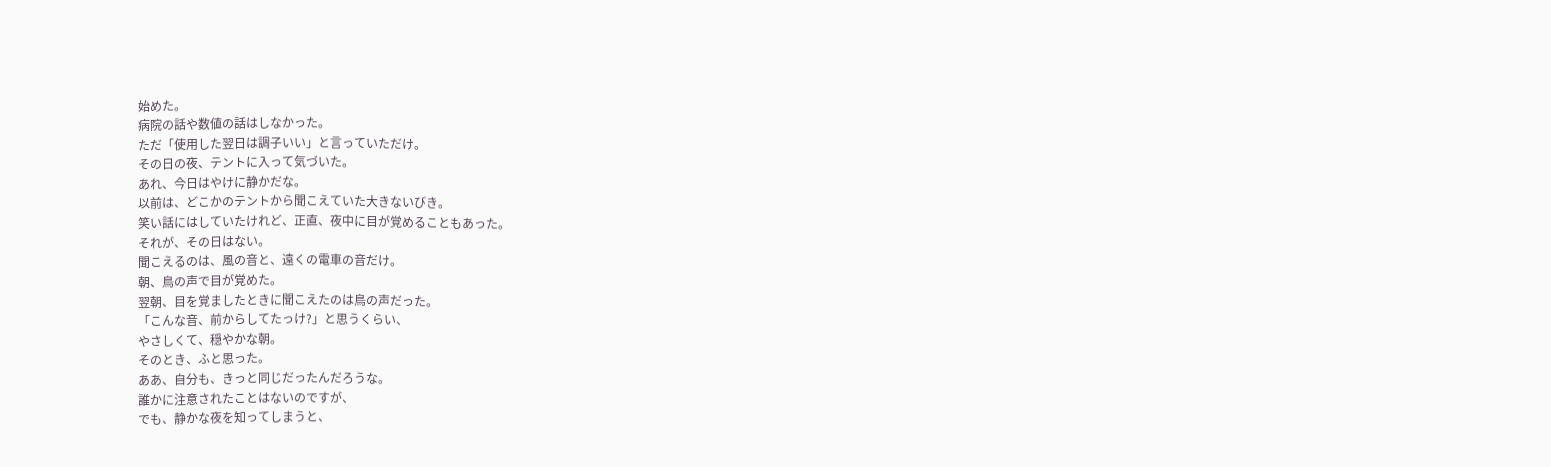始めた。
病院の話や数値の話はしなかった。
ただ「使用した翌日は調子いい」と言っていただけ。
その日の夜、テントに入って気づいた。
あれ、今日はやけに静かだな。
以前は、どこかのテントから聞こえていた大きないびき。
笑い話にはしていたけれど、正直、夜中に目が覚めることもあった。
それが、その日はない。
聞こえるのは、風の音と、遠くの電車の音だけ。
朝、鳥の声で目が覚めた。
翌朝、目を覚ましたときに聞こえたのは鳥の声だった。
「こんな音、前からしてたっけ?」と思うくらい、
やさしくて、穏やかな朝。
そのとき、ふと思った。
ああ、自分も、きっと同じだったんだろうな。
誰かに注意されたことはないのですが、
でも、静かな夜を知ってしまうと、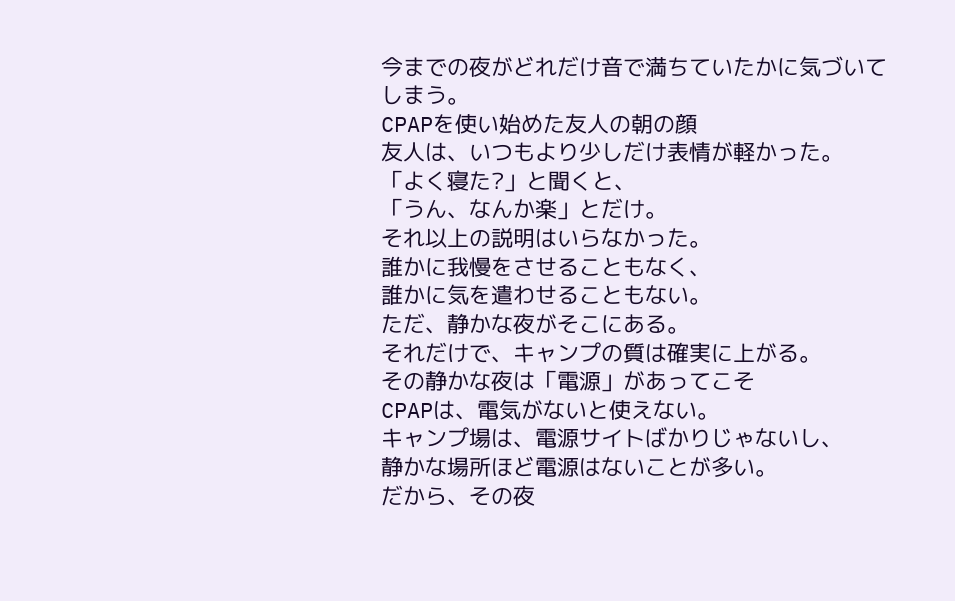今までの夜がどれだけ音で満ちていたかに気づいてしまう。
CPAPを使い始めた友人の朝の顔
友人は、いつもより少しだけ表情が軽かった。
「よく寝た?」と聞くと、
「うん、なんか楽」とだけ。
それ以上の説明はいらなかった。
誰かに我慢をさせることもなく、
誰かに気を遣わせることもない。
ただ、静かな夜がそこにある。
それだけで、キャンプの質は確実に上がる。
その静かな夜は「電源」があってこそ
CPAPは、電気がないと使えない。
キャンプ場は、電源サイトばかりじゃないし、
静かな場所ほど電源はないことが多い。
だから、その夜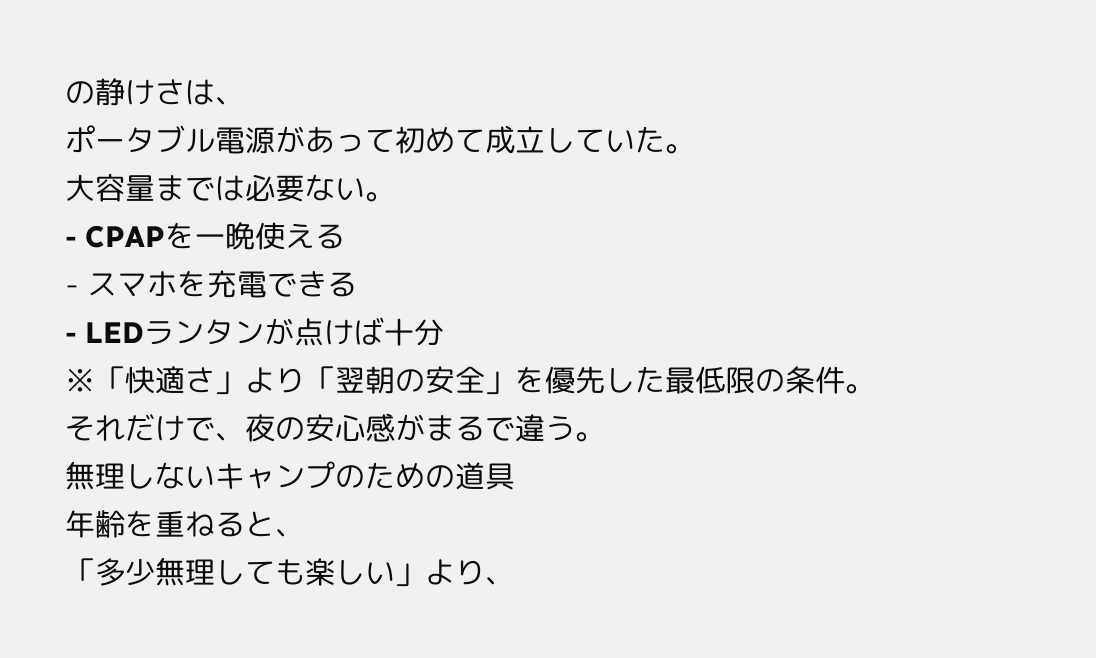の静けさは、
ポータブル電源があって初めて成立していた。
大容量までは必要ない。
- CPAPを一晩使える
- スマホを充電できる
- LEDランタンが点けば十分
※「快適さ」より「翌朝の安全」を優先した最低限の条件。
それだけで、夜の安心感がまるで違う。
無理しないキャンプのための道具
年齢を重ねると、
「多少無理しても楽しい」より、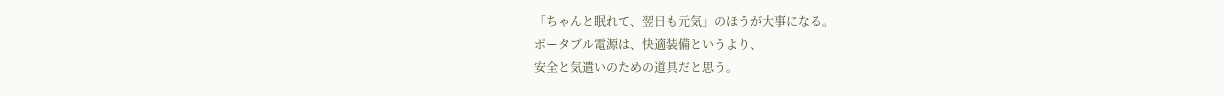「ちゃんと眠れて、翌日も元気」のほうが大事になる。
ポータブル電源は、快適装備というより、
安全と気遣いのための道具だと思う。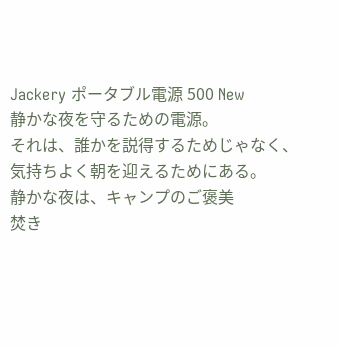Jackery ポータブル電源 500 New
静かな夜を守るための電源。
それは、誰かを説得するためじゃなく、
気持ちよく朝を迎えるためにある。
静かな夜は、キャンプのご褒美
焚き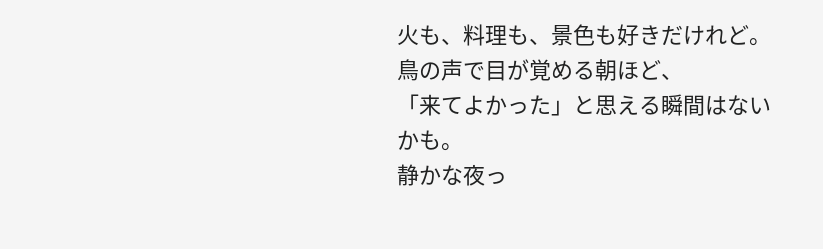火も、料理も、景色も好きだけれど。
鳥の声で目が覚める朝ほど、
「来てよかった」と思える瞬間はないかも。
静かな夜っ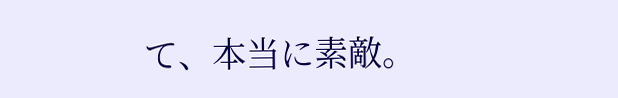て、本当に素敵。